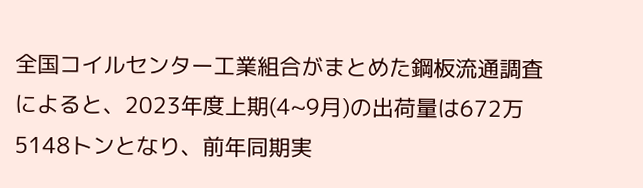全国コイルセンター工業組合がまとめた鋼板流通調査によると、2023年度上期(4~9月)の出荷量は672万5148トンとなり、前年同期実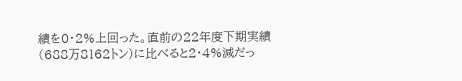績を0・2%上回った。直前の22年度下期実績(688万8162トン)に比べると2・4%減だっ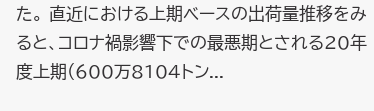た。 直近における上期ベースの出荷量推移をみると、コロナ禍影響下での最悪期とされる20年度上期(600万8104トン...